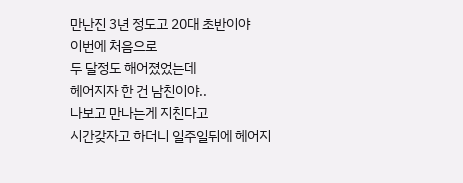만난진 3년 정도고 20대 초반이야
이번에 처음으로
두 달정도 해어졌었는데
헤어지자 한 건 남친이야..
나보고 만나는게 지친다고
시간갖자고 하더니 일주일뒤에 헤어지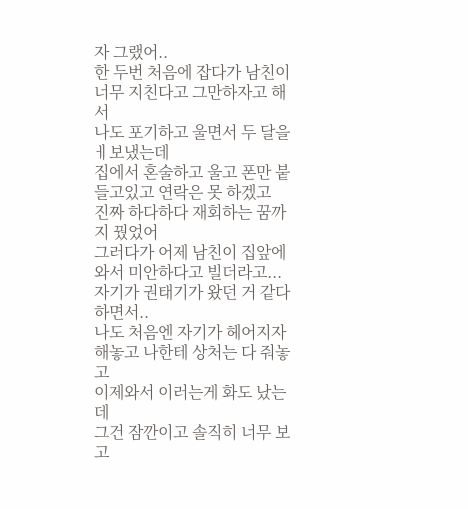자 그랬어..
한 두번 처음에 잡다가 남친이 너무 지친다고 그만하자고 해서
나도 포기하고 울면서 두 달을 ㅔ보냈는데
집에서 혼술하고 울고 폰만 붙들고있고 연락은 못 하겠고
진짜 하다하다 재회하는 꿈까지 꿨었어
그러다가 어제 남친이 집앞에와서 미안하다고 빌더라고...
자기가 권태기가 왔던 거 같다하면서..
나도 처음엔 자기가 헤어지자해놓고 나한테 상처는 다 줘놓고
이제와서 이러는게 화도 났는데
그건 잠깐이고 솔직히 너무 보고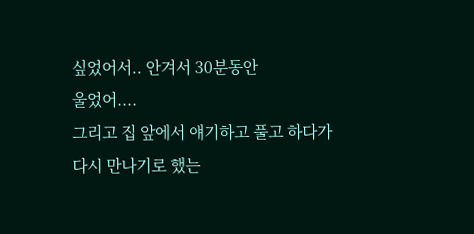싶었어서.. 안겨서 30분동안
울었어....
그리고 집 앞에서 얘기하고 풀고 하다가 다시 만나기로 했는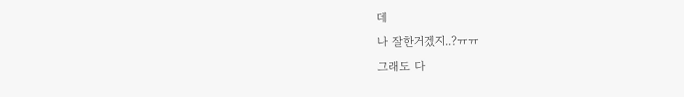데
나 잘한거겠지..?ㅠㅠ
그래도 다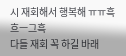시 재회해서 행복해 ㅠㅠ흑흐ㅡ그흑
다들 재회 꼭 하길 바래